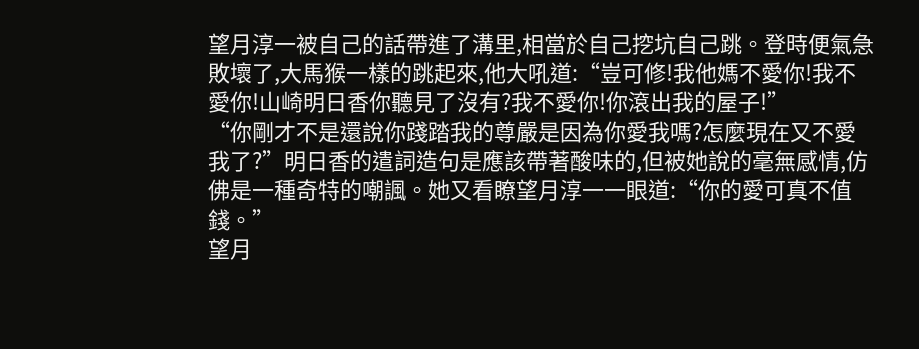望月淳一被自己的話帶進了溝里,相當於自己挖坑自己跳。登時便氣急敗壞了,大馬猴一樣的跳起來,他大吼道:“豈可修!我他媽不愛你!我不愛你!山崎明日香你聽見了沒有?我不愛你!你滾出我的屋子!”
“你剛才不是還說你踐踏我的尊嚴是因為你愛我嗎?怎麼現在又不愛我了?”明日香的遣詞造句是應該帶著酸味的,但被她說的毫無感情,仿佛是一種奇特的嘲諷。她又看瞭望月淳一一眼道:“你的愛可真不值錢。”
望月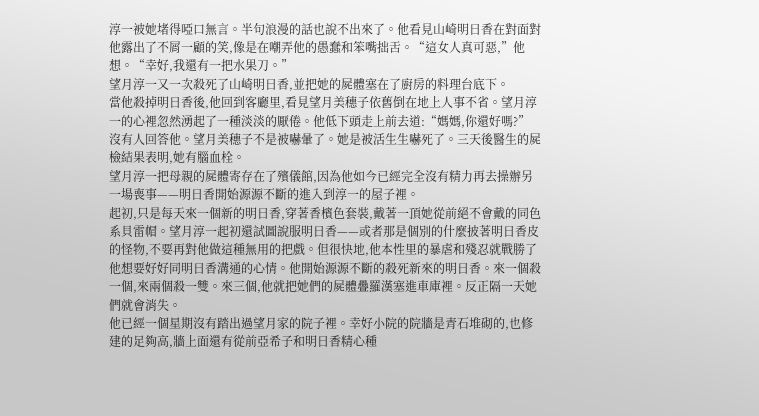淳一被她堵得啞口無言。半句浪漫的話也說不出來了。他看見山崎明日香在對面對他露出了不屑一顧的笑,像是在嘲弄他的愚蠢和笨嘴拙舌。“這女人真可惡,”他想。“幸好,我還有一把水果刀。”
望月淳一又一次殺死了山崎明日香,並把她的屍體塞在了廚房的料理台底下。
當他殺掉明日香後,他回到客廳里,看見望月美穗子依舊倒在地上人事不省。望月淳一的心裡忽然湧起了一種淡淡的厭倦。他低下頭走上前去道:“媽媽,你還好嗎?”
沒有人回答他。望月美穗子不是被嚇暈了。她是被活生生嚇死了。三天後醫生的屍檢結果表明,她有腦血栓。
望月淳一把母親的屍體寄存在了殯儀館,因為他如今已經完全沒有精力再去操辦另一場喪事——明日香開始源源不斷的進入到淳一的屋子裡。
起初,只是每天來一個新的明日香,穿著香檳色套裝,戴著一頂她從前絕不會戴的同色系貝雷帽。望月淳一起初還試圖說服明日香——或者那是個別的什麼披著明日香皮的怪物,不要再對他做這種無用的把戲。但很快地,他本性里的暴虐和殘忍就戰勝了他想要好好同明日香溝通的心情。他開始源源不斷的殺死新來的明日香。來一個殺一個,來兩個殺一雙。來三個,他就把她們的屍體疊羅漢塞進車庫裡。反正隔一天她們就會消失。
他已經一個星期沒有踏出過望月家的院子裡。幸好小院的院牆是青石堆砌的,也修建的足夠高,牆上面還有從前亞希子和明日香精心種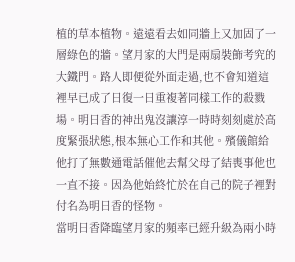植的草本植物。遠遠看去如同牆上又加固了一層綠色的牆。望月家的大門是兩扇裝飾考究的大鐵門。路人即便從外面走過,也不會知道這裡早已成了日復一日重複著同樣工作的殺戮場。明日香的神出鬼沒讓淳一時時刻刻處於高度緊張狀態,根本無心工作和其他。殯儀館給他打了無數通電話催他去幫父母了結喪事他也一直不接。因為他始終忙於在自己的院子裡對付名為明日香的怪物。
當明日香降臨望月家的頻率已經升級為兩小時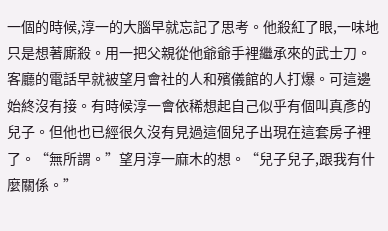一個的時候,淳一的大腦早就忘記了思考。他殺紅了眼,一味地只是想著廝殺。用一把父親從他爺爺手裡繼承來的武士刀。客廳的電話早就被望月會社的人和殯儀館的人打爆。可這邊始終沒有接。有時候淳一會依稀想起自己似乎有個叫真彥的兒子。但他也已經很久沒有見過這個兒子出現在這套房子裡了。“無所謂。”望月淳一麻木的想。“兒子兒子,跟我有什麼關係。”